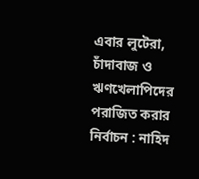এবার লুটেরা, চাঁদাবাজ ও ঋণখেলাপিদের পরাজিত করার নির্বাচন : নাহিদ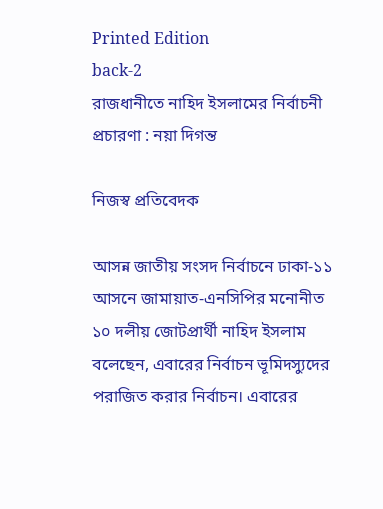Printed Edition
back-2
রাজধানীতে নাহিদ ইসলামের নির্বাচনী প্রচারণা : নয়া দিগন্ত

নিজস্ব প্রতিবেদক

আসন্ন জাতীয় সংসদ নির্বাচনে ঢাকা-১১ আসনে জামায়াত-এনসিপির মনোনীত ১০ দলীয় জোটপ্রার্থী নাহিদ ইসলাম বলেছেন, এবারের নির্বাচন ভূমিদস্যুদের পরাজিত করার নির্বাচন। এবারের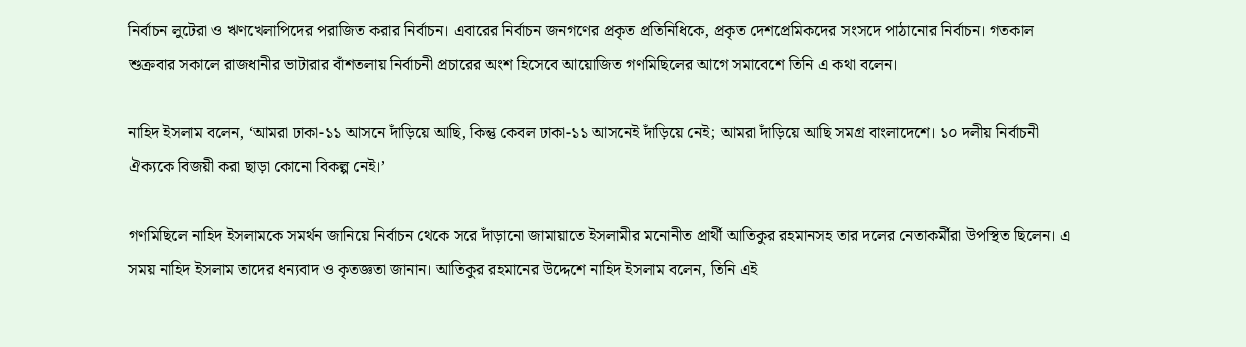নির্বাচন লুটেরা ও ঋণখেলাপিদের পরাজিত করার নির্বাচন। এবারের নির্বাচন জনগণের প্রকৃত প্রতিনিধিকে, প্রকৃত দেশপ্রেমিকদের সংসদে পাঠানোর নির্বাচন। গতকাল শুক্রবার সকালে রাজধানীর ভাটারার বাঁশতলায় নির্বাচনী প্রচারের অংশ হিসেবে আয়োজিত গণমিছিলের আগে সমাবেশে তিনি এ কথা বলেন।

নাহিদ ইসলাম বলেন, ‘আমরা ঢাকা-১১ আসনে দাঁড়িয়ে আছি, কিন্তু কেবল ঢাকা-১১ আসনেই দাঁড়িয়ে নেই; আমরা দাঁড়িয়ে আছি সমগ্র বাংলাদেশে। ১০ দলীয় নির্বাচনী ঐক্যকে বিজয়ী করা ছাড়া কোনো বিকল্প নেই।’

গণমিছিলে নাহিদ ইসলামকে সমর্থন জানিয়ে নির্বাচন থেকে সরে দাঁড়ানো জামায়াতে ইসলামীর মনোনীত প্রার্থী আতিকুর রহমানসহ তার দলের নেতাকর্মীরা উপস্থিত ছিলেন। এ সময় নাহিদ ইসলাম তাদের ধন্যবাদ ও কৃতজ্ঞতা জানান। আতিকুর রহমানের উদ্দেশে নাহিদ ইসলাম বলেন, তিনি এই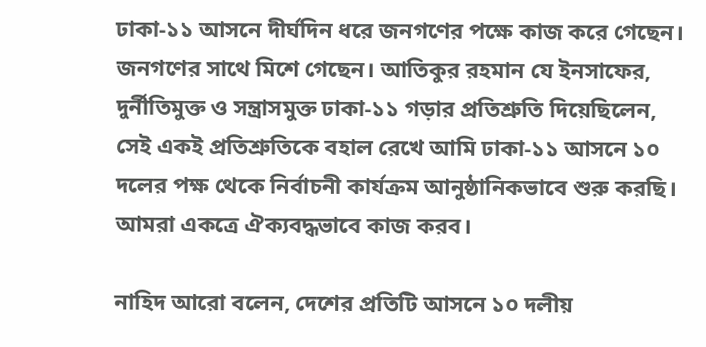ঢাকা-১১ আসনে দীর্ঘদিন ধরে জনগণের পক্ষে কাজ করে গেছেন। জনগণের সাথে মিশে গেছেন। আতিকুর রহমান যে ইনসাফের, দুর্নীতিমুক্ত ও সন্ত্রাসমুক্ত ঢাকা-১১ গড়ার প্রতিশ্রুতি দিয়েছিলেন, সেই একই প্রতিশ্রুতিকে বহাল রেখে আমি ঢাকা-১১ আসনে ১০ দলের পক্ষ থেকে নির্বাচনী কার্যক্রম আনুষ্ঠানিকভাবে শুরু করছি। আমরা একত্রে ঐক্যবদ্ধভাবে কাজ করব।

নাহিদ আরো বলেন, দেশের প্রতিটি আসনে ১০ দলীয়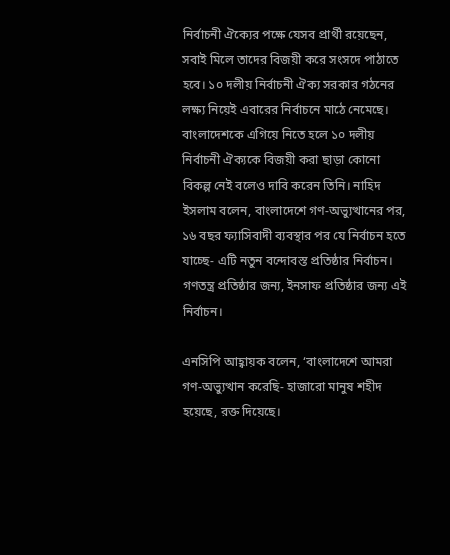নির্বাচনী ঐক্যের পক্ষে যেসব প্রার্থী রয়েছেন, সবাই মিলে তাদের বিজয়ী করে সংসদে পাঠাতে হবে। ১০ দলীয় নির্বাচনী ঐক্য সরকার গঠনের লক্ষ্য নিয়েই এবারের নির্বাচনে মাঠে নেমেছে। বাংলাদেশকে এগিয়ে নিতে হলে ১০ দলীয় নির্বাচনী ঐক্যকে বিজয়ী করা ছাড়া কোনো বিকল্প নেই বলেও দাবি করেন তিনি। নাহিদ ইসলাম বলেন, বাংলাদেশে গণ-অভ্যুত্থানের পর, ১৬ বছর ফ্যাসিবাদী ব্যবস্থার পর যে নির্বাচন হতে যাচ্ছে- এটি নতুন বন্দোবস্ত প্রতিষ্ঠার নির্বাচন। গণতন্ত্র প্রতিষ্ঠার জন্য, ইনসাফ প্রতিষ্ঠার জন্য এই নির্বাচন।

এনসিপি আহ্বায়ক বলেন, ‘বাংলাদেশে আমরা গণ-অভ্যুত্থান করেছি- হাজারো মানুষ শহীদ হয়েছে, রক্ত দিয়েছে।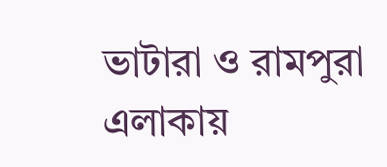ভাটারা ও রামপুরা এলাকায়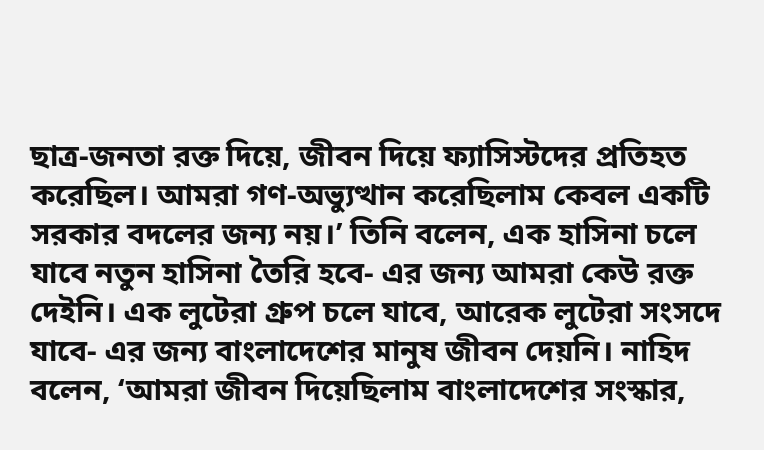ছাত্র-জনতা রক্ত দিয়ে, জীবন দিয়ে ফ্যাসিস্টদের প্রতিহত করেছিল। আমরা গণ-অভ্যুত্থান করেছিলাম কেবল একটি সরকার বদলের জন্য নয়।’ তিনি বলেন, এক হাসিনা চলে যাবে নতুন হাসিনা তৈরি হবে- এর জন্য আমরা কেউ রক্ত দেইনি। এক লুটেরা গ্রুপ চলে যাবে, আরেক লুটেরা সংসদে যাবে- এর জন্য বাংলাদেশের মানুষ জীবন দেয়নি। নাহিদ বলেন, ‘আমরা জীবন দিয়েছিলাম বাংলাদেশের সংস্কার,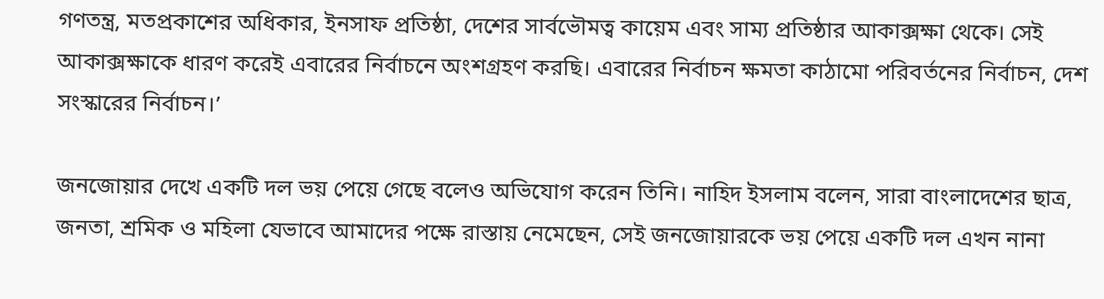গণতন্ত্র, মতপ্রকাশের অধিকার, ইনসাফ প্রতিষ্ঠা, দেশের সার্বভৌমত্ব কায়েম এবং সাম্য প্রতিষ্ঠার আকাক্সক্ষা থেকে। সেই আকাক্সক্ষাকে ধারণ করেই এবারের নির্বাচনে অংশগ্রহণ করছি। এবারের নির্বাচন ক্ষমতা কাঠামো পরিবর্তনের নির্বাচন, দেশ সংস্কারের নির্বাচন।’

জনজোয়ার দেখে একটি দল ভয় পেয়ে গেছে বলেও অভিযোগ করেন তিনি। নাহিদ ইসলাম বলেন, সারা বাংলাদেশের ছাত্র, জনতা, শ্রমিক ও মহিলা যেভাবে আমাদের পক্ষে রাস্তায় নেমেছেন, সেই জনজোয়ারকে ভয় পেয়ে একটি দল এখন নানা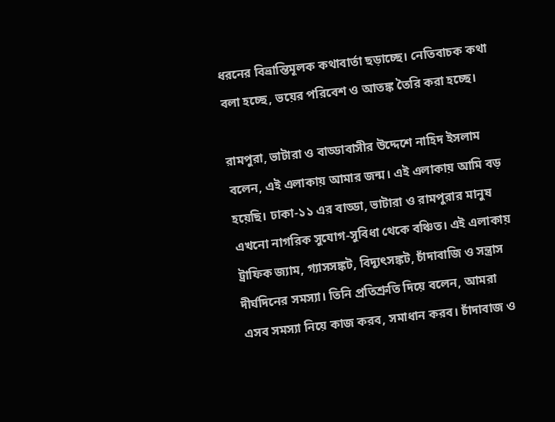ধরনের বিভ্রান্তিমূলক কথাবার্তা ছড়াচ্ছে। নেতিবাচক কথা বলা হচ্ছে, ভয়ের পরিবেশ ও আতঙ্ক তৈরি করা হচ্ছে।

রামপুরা, ভাটারা ও বাড্ডাবাসীর উদ্দেশে নাহিদ ইসলাম বলেন, এই এলাকায় আমার জন্ম। এই এলাকায় আমি বড় হয়েছি। ঢাকা-১১ এর বাড্ডা, ভাটারা ও রামপুরার মানুষ এখনো নাগরিক সুযোগ-সুবিধা থেকে বঞ্চিত। এই এলাকায় ট্রাফিক জ্যাম, গ্যাসসঙ্কট, বিদ্যুৎসঙ্কট, চাঁদাবাজি ও সন্ত্রাস দীর্ঘদিনের সমস্যা। তিনি প্রতিশ্রুতি দিয়ে বলেন, আমরা এসব সমস্যা নিয়ে কাজ করব, সমাধান করব। চাঁদাবাজ ও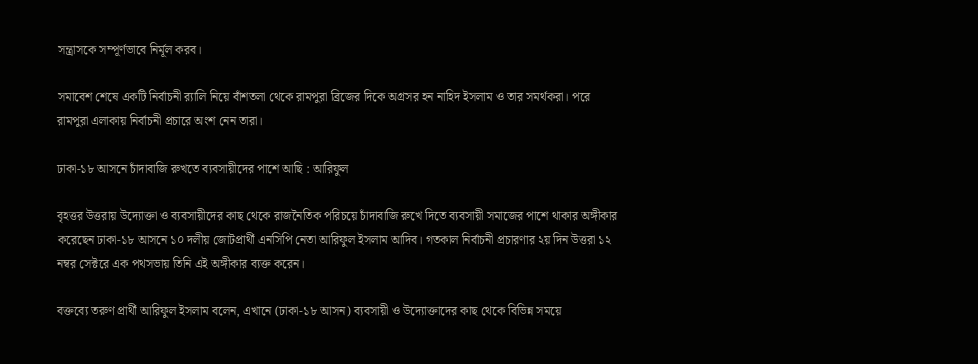সন্ত্রাসকে সম্পূর্ণভাবে নির্মূল করব।

সমাবেশ শেষে একটি নির্বাচনী র‌্যালি নিয়ে বাঁশতলা থেকে রামপুরা ব্রিজের দিকে অগ্রসর হন নাহিদ ইসলাম ও তার সমর্থকরা। পরে রামপুরা এলাকায় নির্বাচনী প্রচারে অংশ নেন তারা।

ঢাকা-১৮ আসনে চাঁদাবাজি রুখতে ব্যবসায়ীদের পাশে আছি : আরিফুল

বৃহত্তর উত্তরায় উদ্যোক্তা ও ব্যবসায়ীদের কাছ থেকে রাজনৈতিক পরিচয়ে চাঁদাবাজি রুখে দিতে ব্যবসায়ী সমাজের পাশে থাকার অঙ্গীকার করেছেন ঢাকা-১৮ আসনে ১০ দলীয় জোটপ্রার্থী এনসিপি নেতা আরিফুল ইসলাম আদিব। গতকাল নির্বাচনী প্রচারণার ২য় দিন উত্তরা ১২ নম্বর সেক্টরে এক পথসভায় তিনি এই অঙ্গীকার ব্যক্ত করেন।

বক্তব্যে তরুণ প্রার্থী আরিফুল ইসলাম বলেন, এখানে (ঢাকা-১৮ আসন) ব্যবসায়ী ও উদ্যোক্তাদের কাছ থেকে বিভিন্ন সময়ে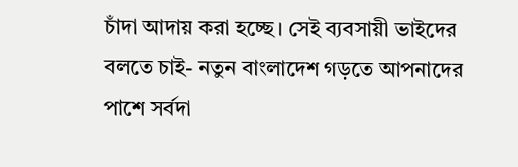চাঁদা আদায় করা হচ্ছে। সেই ব্যবসায়ী ভাইদের বলতে চাই- নতুন বাংলাদেশ গড়তে আপনাদের পাশে সর্বদা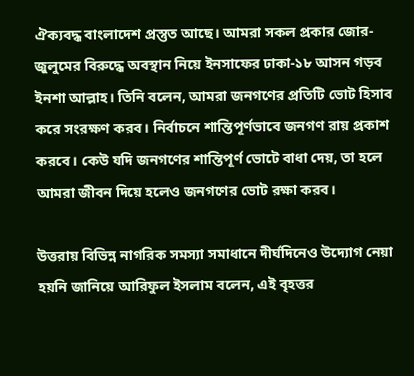ঐক্যবদ্ধ বাংলাদেশ প্রস্তুত আছে। আমরা সকল প্রকার জোর-জুলুমের বিরুদ্ধে অবস্থান নিয়ে ইনসাফের ঢাকা-১৮ আসন গড়ব ইনশা আল্লাহ। তিনি বলেন, আমরা জনগণের প্রতিটি ভোট হিসাব করে সংরক্ষণ করব। নির্বাচনে শান্তিপূর্ণভাবে জনগণ রায় প্রকাশ করবে। কেউ যদি জনগণের শান্তিপূর্ণ ভোটে বাধা দেয়, তা হলে আমরা জীবন দিয়ে হলেও জনগণের ভোট রক্ষা করব।

উত্তরায় বিভিন্ন নাগরিক সমস্যা সমাধানে দীর্ঘদিনেও উদ্যোগ নেয়া হয়নি জানিয়ে আরিফুল ইসলাম বলেন, এই বৃহত্তর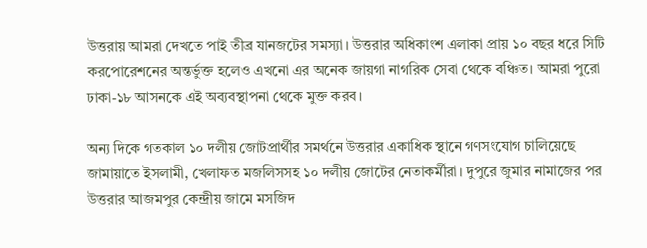উত্তরায় আমরা দেখতে পাই তীব্র যানজটের সমস্যা। উত্তরার অধিকাংশ এলাকা প্রায় ১০ বছর ধরে সিটি করপোরেশনের অন্তর্ভুক্ত হলেও এখনো এর অনেক জায়গা নাগরিক সেবা থেকে বঞ্চিত। আমরা পুরো ঢাকা-১৮ আসনকে এই অব্যবস্থাপনা থেকে মুক্ত করব।

অন্য দিকে গতকাল ১০ দলীয় জোটপ্রার্থীর সমর্থনে উত্তরার একাধিক স্থানে গণসংযোগ চালিয়েছে জামায়াতে ইসলামী, খেলাফত মজলিসসহ ১০ দলীয় জোটের নেতাকর্মীরা। দুপুরে জুমার নামাজের পর উত্তরার আজমপুর কেন্দ্রীয় জামে মসজিদ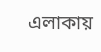এলাকায়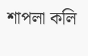শাপলা কলি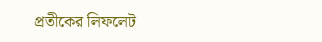প্রতীকের লিফলেট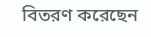বিতরণ করেছেন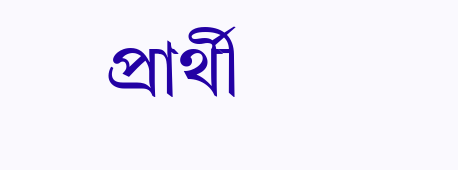প্রার্থী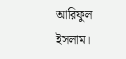আরিফুল ইসলাম।